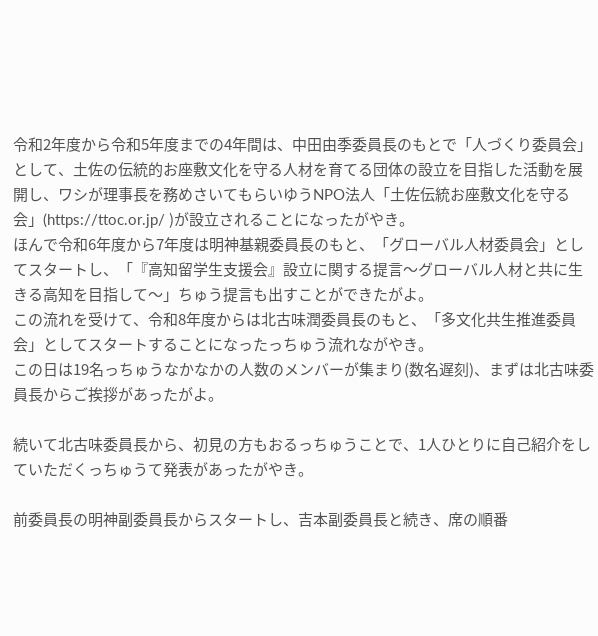令和2年度から令和5年度までの4年間は、中田由季委員長のもとで「人づくり委員会」として、土佐の伝統的お座敷文化を守る人材を育てる団体の設立を目指した活動を展開し、ワシが理事長を務めさいてもらいゆうNPO法人「土佐伝統お座敷文化を守る会」(https://ttoc.or.jp/ )が設立されることになったがやき。
ほんで令和6年度から7年度は明神基親委員長のもと、「グローバル人材委員会」としてスタートし、「『高知留学生支援会』設立に関する提言〜グローバル人材と共に生きる高知を目指して〜」ちゅう提言も出すことができたがよ。
この流れを受けて、令和8年度からは北古味潤委員長のもと、「多文化共生推進委員会」としてスタートすることになったっちゅう流れながやき。
この日は19名っちゅうなかなかの人数のメンバーが集まり(数名遅刻)、まずは北古味委員長からご挨拶があったがよ。

続いて北古味委員長から、初見の方もおるっちゅうことで、1人ひとりに自己紹介をしていただくっちゅうて発表があったがやき。

前委員長の明神副委員長からスタートし、吉本副委員長と続き、席の順番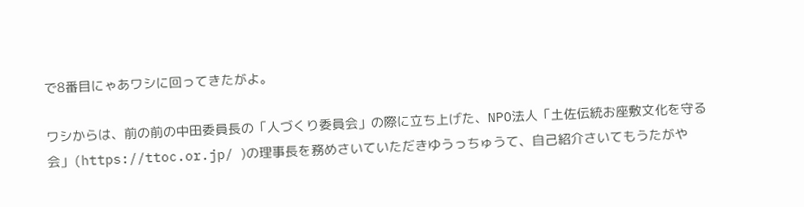で8番目にゃあワシに回ってきたがよ。

ワシからは、前の前の中田委員長の「人づくり委員会」の際に立ち上げた、NPO法人「土佐伝統お座敷文化を守る会」(https://ttoc.or.jp/ )の理事長を務めさいていただきゆうっちゅうて、自己紹介さいてもうたがや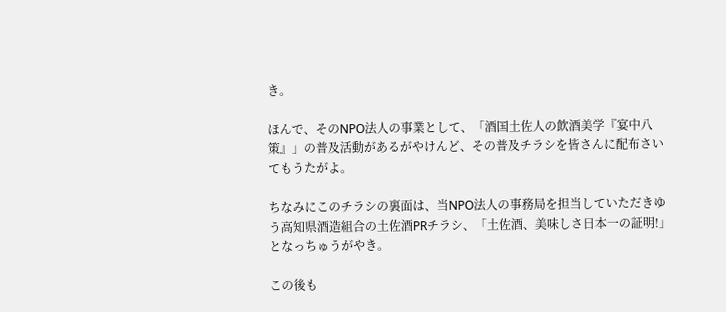き。

ほんで、そのNPO法人の事業として、「酒国土佐人の飲酒美学『宴中八策』」の普及活動があるがやけんど、その普及チラシを皆さんに配布さいてもうたがよ。

ちなみにこのチラシの裏面は、当NPO法人の事務局を担当していただきゆう高知県酒造組合の土佐酒PRチラシ、「土佐酒、美味しさ日本一の証明!」となっちゅうがやき。

この後も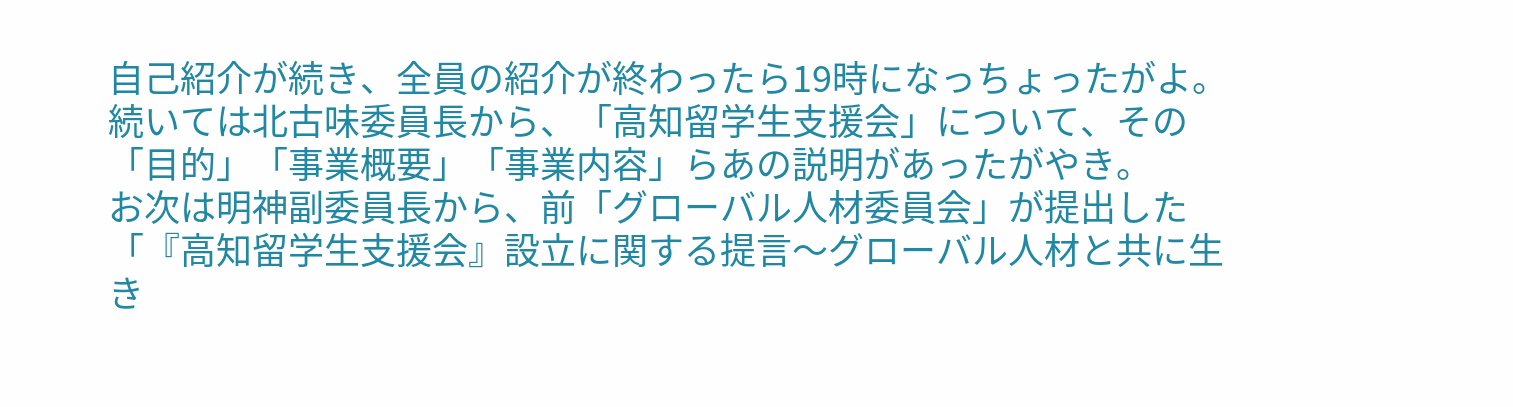自己紹介が続き、全員の紹介が終わったら19時になっちょったがよ。
続いては北古味委員長から、「高知留学生支援会」について、その「目的」「事業概要」「事業内容」らあの説明があったがやき。
お次は明神副委員長から、前「グローバル人材委員会」が提出した「『高知留学生支援会』設立に関する提言〜グローバル人材と共に生き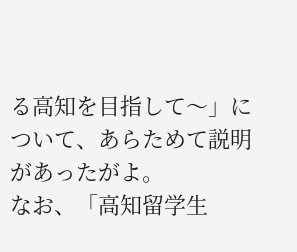る高知を目指して〜」について、あらためて説明があったがよ。
なお、「高知留学生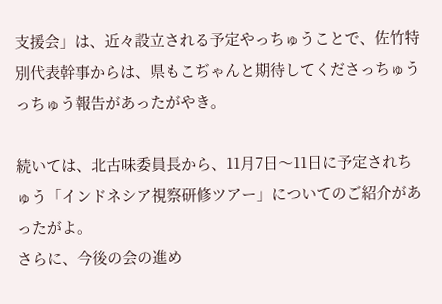支援会」は、近々設立される予定やっちゅうことで、佐竹特別代表幹事からは、県もこぢゃんと期待してくださっちゅうっちゅう報告があったがやき。

続いては、北古味委員長から、11月7日〜11日に予定されちゅう「インドネシア視察研修ツアー」についてのご紹介があったがよ。
さらに、今後の会の進め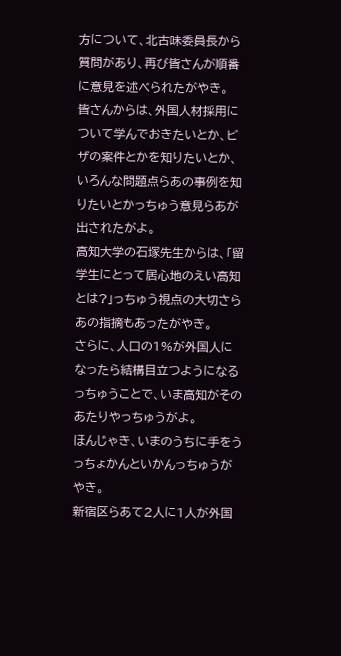方について、北古味委員長から質問があり、再び皆さんが順番に意見を述べられたがやき。
皆さんからは、外国人材採用について学んでおきたいとか、ビザの案件とかを知りたいとか、いろんな問題点らあの事例を知りたいとかっちゅう意見らあが出されたがよ。
高知大学の石塚先生からは、「留学生にとって居心地のえい高知とは?」っちゅう視点の大切さらあの指摘もあったがやき。
さらに、人口の1%が外国人になったら結構目立つようになるっちゅうことで、いま高知がそのあたりやっちゅうがよ。
ほんじゃき、いまのうちに手をうっちょかんといかんっちゅうがやき。
新宿区らあて2人に1人が外国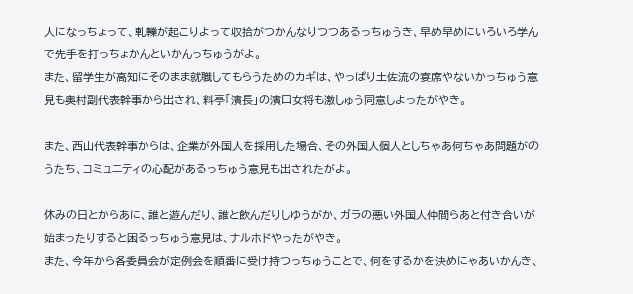人になっちょって、軋轢が起こりよって収拾がつかんなりつつあるっちゅうき、早め早めにいろいろ学んで先手を打っちょかんといかんっちゅうがよ。
また、留学生が高知にそのまま就職してもらうためのカギは、やっぱり土佐流の宴席やないかっちゅう意見も奥村副代表幹事から出され、料亭「濱長」の濱口女将も激しゅう同意しよったがやき。

また、西山代表幹事からは、企業が外国人を採用した場合、その外国人個人としちゃあ何ちゃあ問題がのうたち、コミュニティの心配があるっちゅう意見も出されたがよ。

休みの日とからあに、誰と遊んだり、誰と飲んだりしゆうがか、ガラの悪い外国人仲間らあと付き合いが始まったりすると困るっちゅう意見は、ナルホドやったがやき。
また、今年から各委員会が定例会を順番に受け持つっちゅうことで、何をするかを決めにゃあいかんき、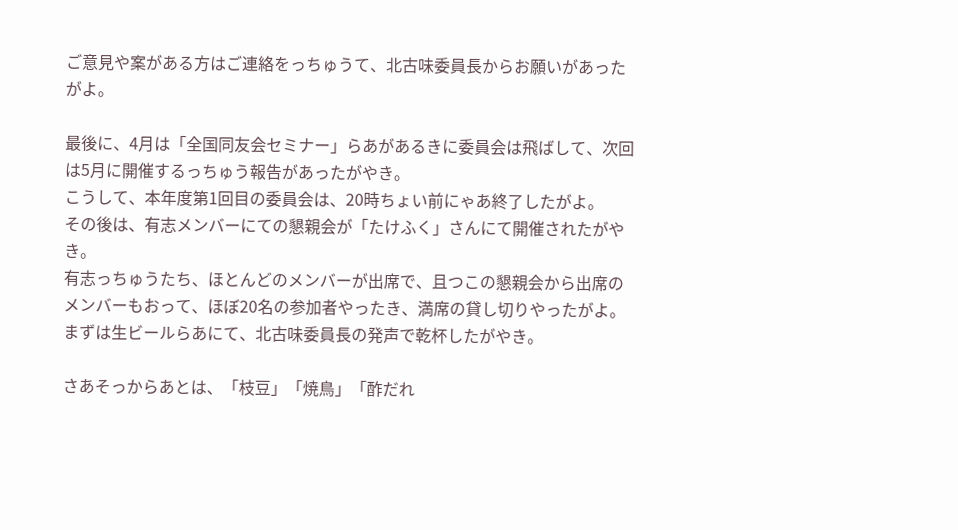ご意見や案がある方はご連絡をっちゅうて、北古味委員長からお願いがあったがよ。

最後に、4月は「全国同友会セミナー」らあがあるきに委員会は飛ばして、次回は5月に開催するっちゅう報告があったがやき。
こうして、本年度第1回目の委員会は、20時ちょい前にゃあ終了したがよ。
その後は、有志メンバーにての懇親会が「たけふく」さんにて開催されたがやき。
有志っちゅうたち、ほとんどのメンバーが出席で、且つこの懇親会から出席のメンバーもおって、ほぼ20名の参加者やったき、満席の貸し切りやったがよ。
まずは生ビールらあにて、北古味委員長の発声で乾杯したがやき。

さあそっからあとは、「枝豆」「焼鳥」「酢だれ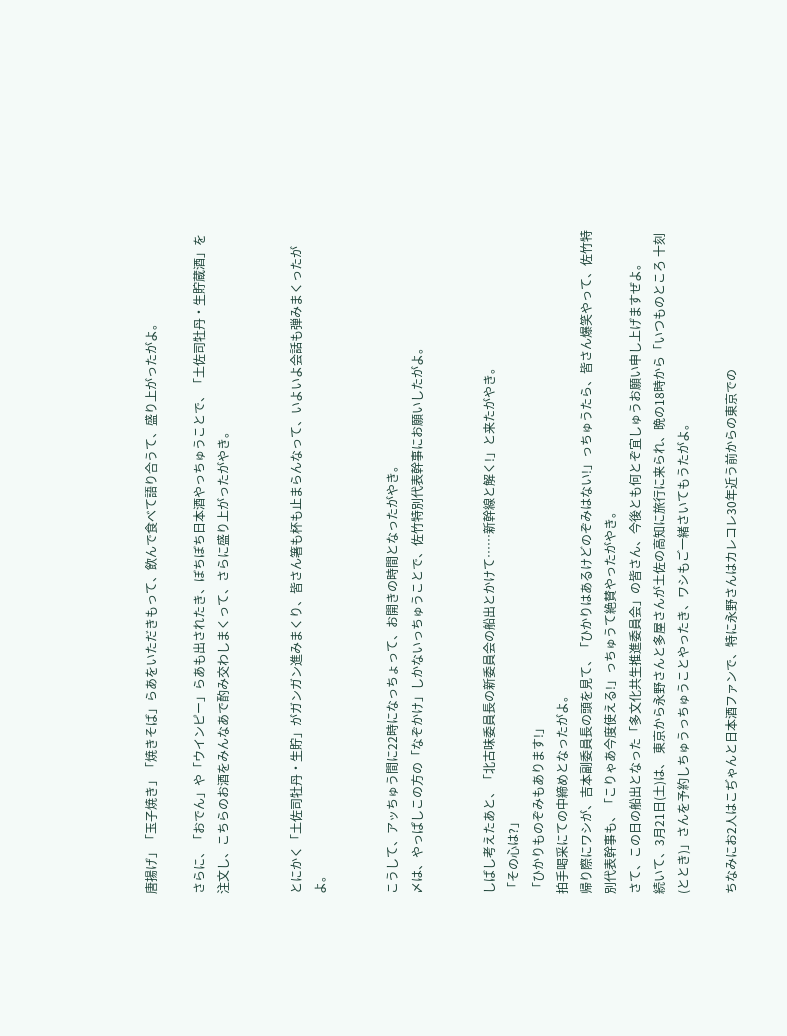唐揚げ」「玉子焼き」「焼きそば」らあをいただきもって、飲んで食べて語り合うて、盛り上がったがよ。

さらに、「おでん」や「ウインピー」らあも出されたき、ぼちぼち日本酒やっちゅうことで、「土佐司牡丹・生貯蔵酒」を注文し、こちらのお酒をみんなあで酌み交わしまくって、さらに盛り上がったがやき。


とにかく「土佐司牡丹・生貯」がガンガン進みまくり、皆さん箸も杯も止まらんなって、いよいよ会話も弾みまくったがよ。


こうして、アッちゅう間に22時になっちょって、お開きの時間となったがやき。
〆は、やっぱしこの方の「なぞかけ」しかないっちゅうことで、佐竹特別代表幹事にお願いしたがよ。


しばし考えたあと、「北古味委員長の新委員会の船出とかけて……新幹線と解く!」と来たがやき。
「その心は?」
「ひかりものぞみもあります!」
拍手喝采にての中締めとなったがよ。
帰り際にワシが、吉本副委員長の頭を見て、「ひかりはあるけどのぞみはない!」っちゅうたら、皆さん爆笑やって、佐竹特別代表幹事も、「こりゃあ今度使える!」っちゅうて絶賛やったがやき。
さて、この日の船出となった「多文化共生推進委員会」の皆さん、今後とも何とぞ宜しゅうお願い申し上げますぜよ。
続いて、3月21日(土)は、 東京から永野さんと多屋さんが土佐の高知に旅行に来られ、晩の18時から「いつものところ 十刻(ととき)」さんを予約しちゅうっちゅうことやったき、ワシもご一緒さいてもうたがよ。

ちなみにお2人はこぢゃんと日本酒ファンで、特に永野さんはカレコレ30年近う前からの東京での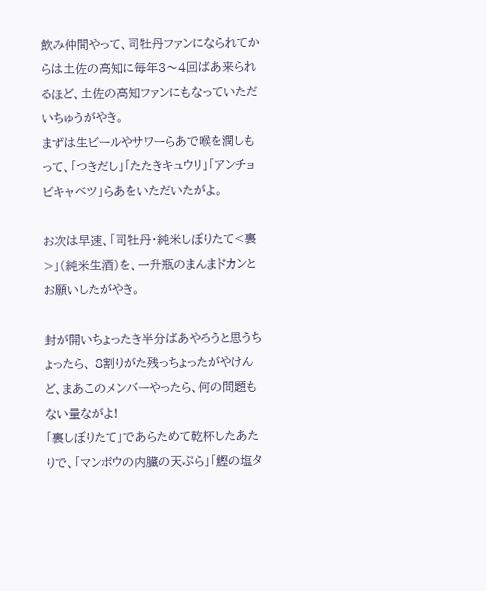飲み仲間やって、司牡丹ファンになられてからは土佐の高知に毎年3〜4回ばあ来られるほど、土佐の高知ファンにもなっていただいちゅうがやき。
まずは生ビールやサワーらあで喉を潤しもって、「つきだし」「たたきキュウリ」「アンチョビキャベツ」らあをいただいたがよ。

お次は早速、「司牡丹・純米しぼりたて<裏>」(純米生酒)を、一升瓶のまんまドカンとお願いしたがやき。

封が開いちょったき半分ばあやろうと思うちょったら、 8割りがた残っちょったがやけんど、まあこのメンバーやったら、何の問題もない量ながよ!
「裏しぼりたて」であらためて乾杯したあたりで、「マンボウの内臓の天ぷら」「鰹の塩タ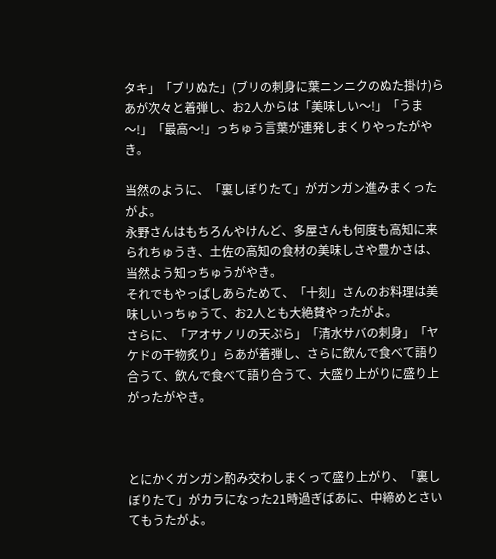タキ」「ブリぬた」(ブリの刺身に葉ニンニクのぬた掛け)らあが次々と着弾し、お2人からは「美味しい〜!」「うま〜!」「最高〜!」っちゅう言葉が連発しまくりやったがやき。

当然のように、「裏しぼりたて」がガンガン進みまくったがよ。
永野さんはもちろんやけんど、多屋さんも何度も高知に来られちゅうき、土佐の高知の食材の美味しさや豊かさは、当然よう知っちゅうがやき。
それでもやっぱしあらためて、「十刻」さんのお料理は美味しいっちゅうて、お2人とも大絶賛やったがよ。
さらに、「アオサノリの天ぷら」「清水サバの刺身」「ヤケドの干物炙り」らあが着弾し、さらに飲んで食べて語り合うて、飲んで食べて語り合うて、大盛り上がりに盛り上がったがやき。



とにかくガンガン酌み交わしまくって盛り上がり、「裏しぼりたて」がカラになった21時過ぎばあに、中締めとさいてもうたがよ。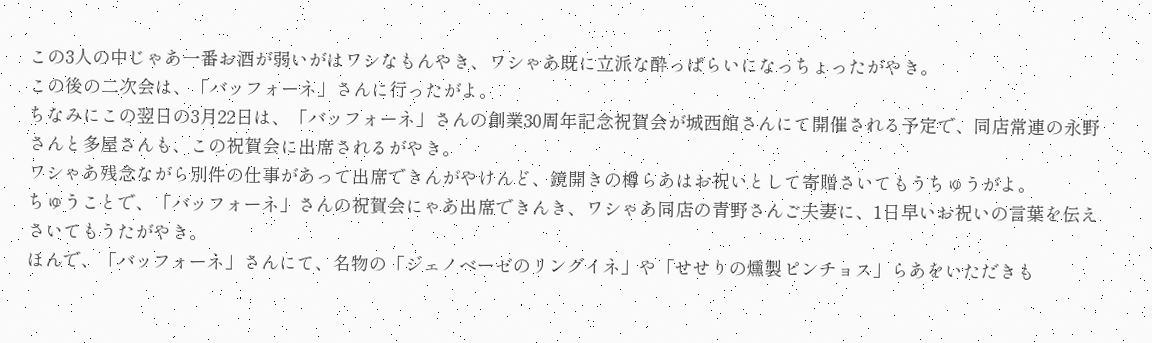この3人の中じゃあ一番お酒が弱いがはワシなもんやき、ワシゃあ既に立派な酔っぱらいになっちょったがやき。
この後の二次会は、「バッフォーネ」さんに行ったがよ。
ちなみにこの翌日の3月22日は、「バッフォーネ」さんの創業30周年記念祝賀会が城西館さんにて開催される予定で、同店常連の永野さんと多屋さんも、この祝賀会に出席されるがやき。
ワシゃあ残念ながら別件の仕事があって出席できんがやけんど、鏡開きの樽らあはお祝いとして寄贈さいてもうちゅうがよ。
ちゅうことで、「バッフォーネ」さんの祝賀会にゃあ出席できんき、ワシゃあ同店の青野さんご夫妻に、1日早いお祝いの言葉を伝えさいてもうたがやき。
ほんで、「バッフォーネ」さんにて、名物の「ジェノベーゼのリングイネ」や「せせりの燻製ピンチョス」らあをいただきも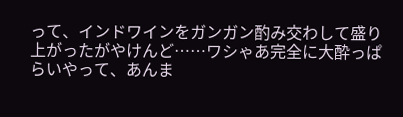って、インドワインをガンガン酌み交わして盛り上がったがやけんど……ワシゃあ完全に大酔っぱらいやって、あんま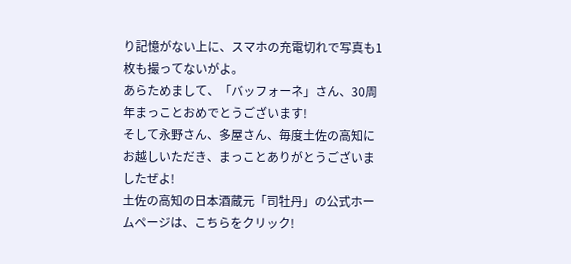り記憶がない上に、スマホの充電切れで写真も1枚も撮ってないがよ。
あらためまして、「バッフォーネ」さん、30周年まっことおめでとうございます!
そして永野さん、多屋さん、毎度土佐の高知にお越しいただき、まっことありがとうございましたぜよ!
土佐の高知の日本酒蔵元「司牡丹」の公式ホームページは、こちらをクリック!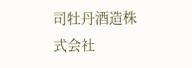司牡丹酒造株式会社